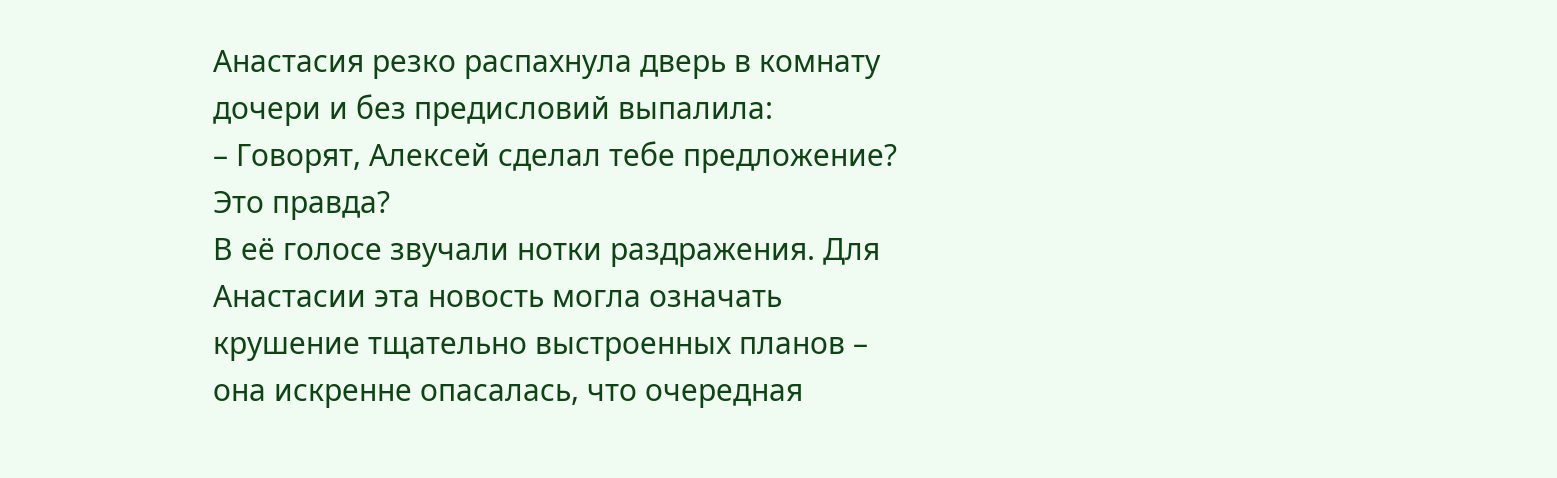Анастасия резко распахнула дверь в комнату дочери и без предисловий выпалила:
– Говорят, Алексей сделал тебе предложение? Это правда?
В её голосе звучали нотки раздражения. Для Анастасии эта новость могла означать крушение тщательно выстроенных планов – она искренне опасалась, что очередная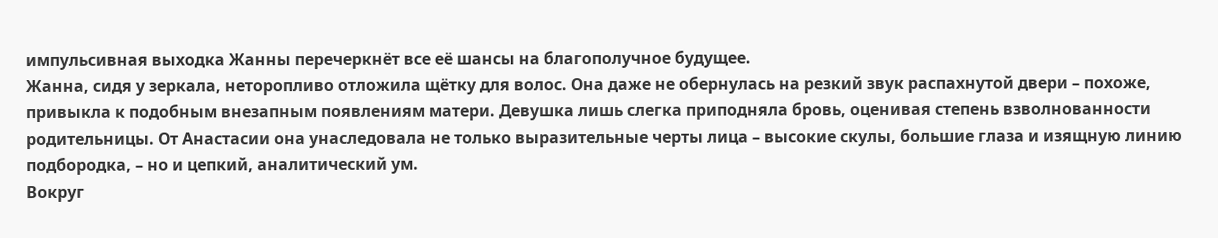импульсивная выходка Жанны перечеркнёт все её шансы на благополучное будущее.
Жанна, сидя у зеркала, неторопливо отложила щётку для волос. Она даже не обернулась на резкий звук распахнутой двери – похоже, привыкла к подобным внезапным появлениям матери. Девушка лишь слегка приподняла бровь, оценивая степень взволнованности родительницы. От Анастасии она унаследовала не только выразительные черты лица – высокие скулы, большие глаза и изящную линию подбородка, – но и цепкий, аналитический ум.
Вокруг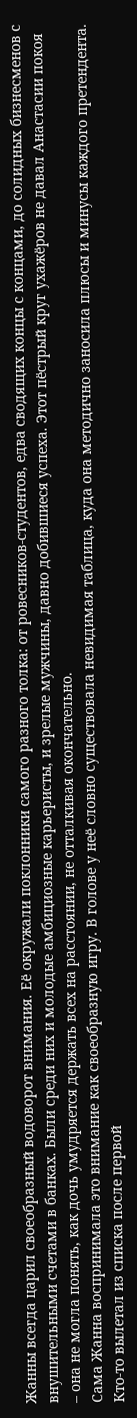Жанны всегда царил своеобразный водоворот внимания. Её окружали поклонники самого разного толка: от ровесников-студентов, едва сводящих концы с концами, до солидных бизнесменов с внушительными счетами в банках. Были среди них и молодые амбициозные карьеристы, и зрелые мужчины, давно добившиеся успеха. Этот пёстрый круг ухажёров не давал Анастасии покоя – она не могла понять, как дочь умудряется держать всех на расстоянии, не отталкивая окончательно.
Сама Жанна воспринимала это внимание как своеобразную игру. В голове у неё словно существовала невидимая таблица, куда она методично заносила плюсы и минусы каждого претендента. Кто‑то вылетал из списка после первой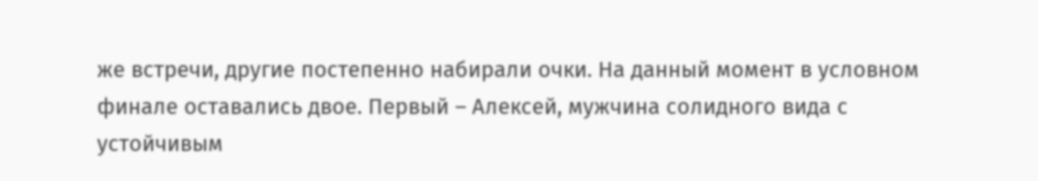же встречи, другие постепенно набирали очки. На данный момент в условном финале оставались двое. Первый – Алексей, мужчина солидного вида с устойчивым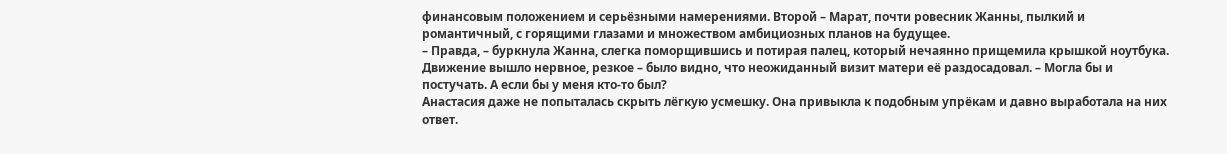финансовым положением и серьёзными намерениями. Второй – Марат, почти ровесник Жанны, пылкий и романтичный, с горящими глазами и множеством амбициозных планов на будущее.
– Правда, – буркнула Жанна, слегка поморщившись и потирая палец, который нечаянно прищемила крышкой ноутбука. Движение вышло нервное, резкое – было видно, что неожиданный визит матери её раздосадовал. – Могла бы и постучать. А если бы у меня кто‑то был?
Анастасия даже не попыталась скрыть лёгкую усмешку. Она привыкла к подобным упрёкам и давно выработала на них ответ.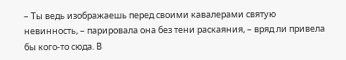– Ты ведь изображаешь перед своими кавалерами святую невинность, – парировала она без тени раскаяния, – вряд ли привела бы кого‑то сюда. В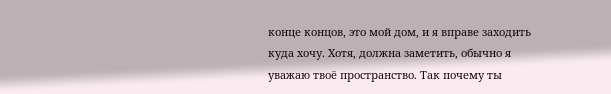конце концов, это мой дом, и я вправе заходить куда хочу. Хотя, должна заметить, обычно я уважаю твоё пространство. Так почему ты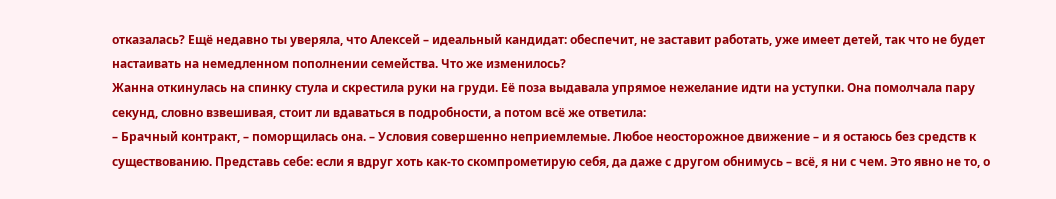отказалась? Ещё недавно ты уверяла, что Алексей – идеальный кандидат: обеспечит, не заставит работать, уже имеет детей, так что не будет настаивать на немедленном пополнении семейства. Что же изменилось?
Жанна откинулась на спинку стула и скрестила руки на груди. Её поза выдавала упрямое нежелание идти на уступки. Она помолчала пару секунд, словно взвешивая, стоит ли вдаваться в подробности, а потом всё же ответила:
– Брачный контракт, – поморщилась она. – Условия совершенно неприемлемые. Любое неосторожное движение – и я остаюсь без средств к существованию. Представь себе: если я вдруг хоть как-то скомпрометирую себя, да даже с другом обнимусь – всё, я ни с чем. Это явно не то, о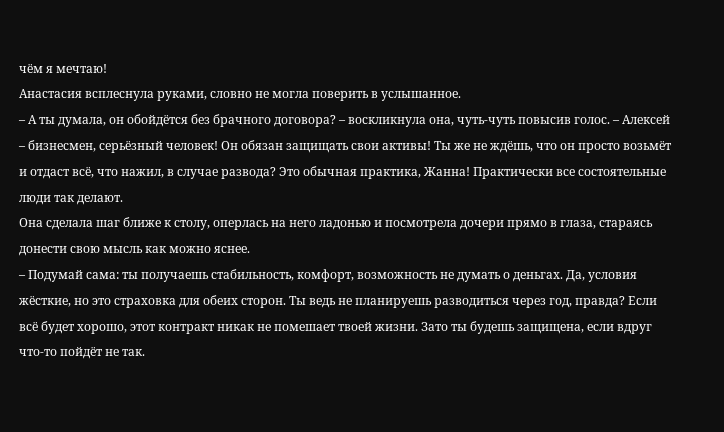чём я мечтаю!
Анастасия всплеснула руками, словно не могла поверить в услышанное.
– А ты думала, он обойдётся без брачного договора? – воскликнула она, чуть-чуть повысив голос. – Алексей – бизнесмен, серьёзный человек! Он обязан защищать свои активы! Ты же не ждёшь, что он просто возьмёт и отдаст всё, что нажил, в случае развода? Это обычная практика, Жанна! Практически все состоятельные люди так делают.
Она сделала шаг ближе к столу, оперлась на него ладонью и посмотрела дочери прямо в глаза, стараясь донести свою мысль как можно яснее.
– Подумай сама: ты получаешь стабильность, комфорт, возможность не думать о деньгах. Да, условия жёсткие, но это страховка для обеих сторон. Ты ведь не планируешь разводиться через год, правда? Если всё будет хорошо, этот контракт никак не помешает твоей жизни. Зато ты будешь защищена, если вдруг что‑то пойдёт не так.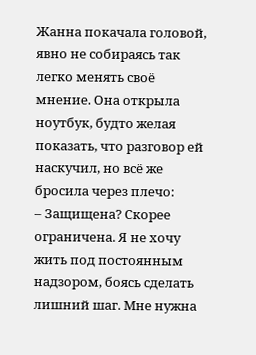Жанна покачала головой, явно не собираясь так легко менять своё мнение. Она открыла ноутбук, будто желая показать, что разговор ей наскучил, но всё же бросила через плечо:
– Защищена? Скорее ограничена. Я не хочу жить под постоянным надзором, боясь сделать лишний шаг. Мне нужна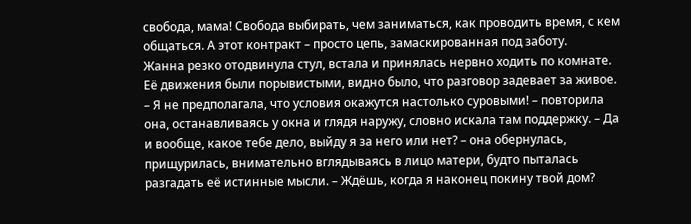свобода, мама! Свобода выбирать, чем заниматься, как проводить время, с кем общаться. А этот контракт – просто цепь, замаскированная под заботу.
Жанна резко отодвинула стул, встала и принялась нервно ходить по комнате. Её движения были порывистыми, видно было, что разговор задевает за живое.
– Я не предполагала, что условия окажутся настолько суровыми! – повторила она, останавливаясь у окна и глядя наружу, словно искала там поддержку. – Да и вообще, какое тебе дело, выйду я за него или нет? – она обернулась, прищурилась, внимательно вглядываясь в лицо матери, будто пыталась разгадать её истинные мысли. – Ждёшь, когда я наконец покину твой дом?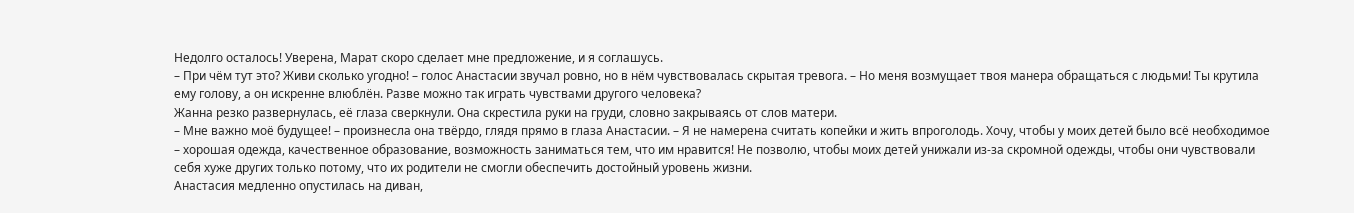Недолго осталось! Уверена, Марат скоро сделает мне предложение, и я соглашусь.
– При чём тут это? Живи сколько угодно! – голос Анастасии звучал ровно, но в нём чувствовалась скрытая тревога. – Но меня возмущает твоя манера обращаться с людьми! Ты крутила ему голову, а он искренне влюблён. Разве можно так играть чувствами другого человека?
Жанна резко развернулась, её глаза сверкнули. Она скрестила руки на груди, словно закрываясь от слов матери.
– Мне важно моё будущее! – произнесла она твёрдо, глядя прямо в глаза Анастасии. – Я не намерена считать копейки и жить впроголодь. Хочу, чтобы у моих детей было всё необходимое – хорошая одежда, качественное образование, возможность заниматься тем, что им нравится! Не позволю, чтобы моих детей унижали из‑за скромной одежды, чтобы они чувствовали себя хуже других только потому, что их родители не смогли обеспечить достойный уровень жизни.
Анастасия медленно опустилась на диван,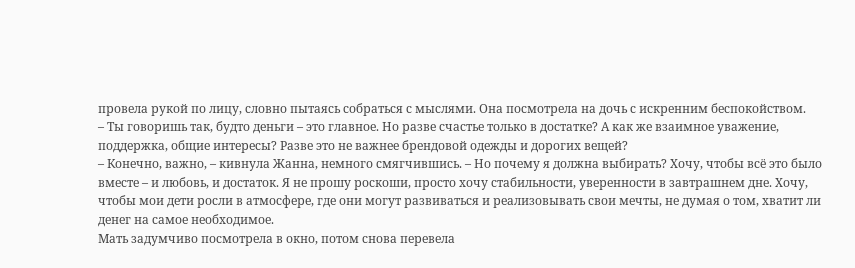провела рукой по лицу, словно пытаясь собраться с мыслями. Она посмотрела на дочь с искренним беспокойством.
– Ты говоришь так, будто деньги – это главное. Но разве счастье только в достатке? А как же взаимное уважение, поддержка, общие интересы? Разве это не важнее брендовой одежды и дорогих вещей?
– Конечно, важно, – кивнула Жанна, немного смягчившись. – Но почему я должна выбирать? Хочу, чтобы всё это было вместе – и любовь, и достаток. Я не прошу роскоши, просто хочу стабильности, уверенности в завтрашнем дне. Хочу, чтобы мои дети росли в атмосфере, где они могут развиваться и реализовывать свои мечты, не думая о том, хватит ли денег на самое необходимое.
Мать задумчиво посмотрела в окно, потом снова перевела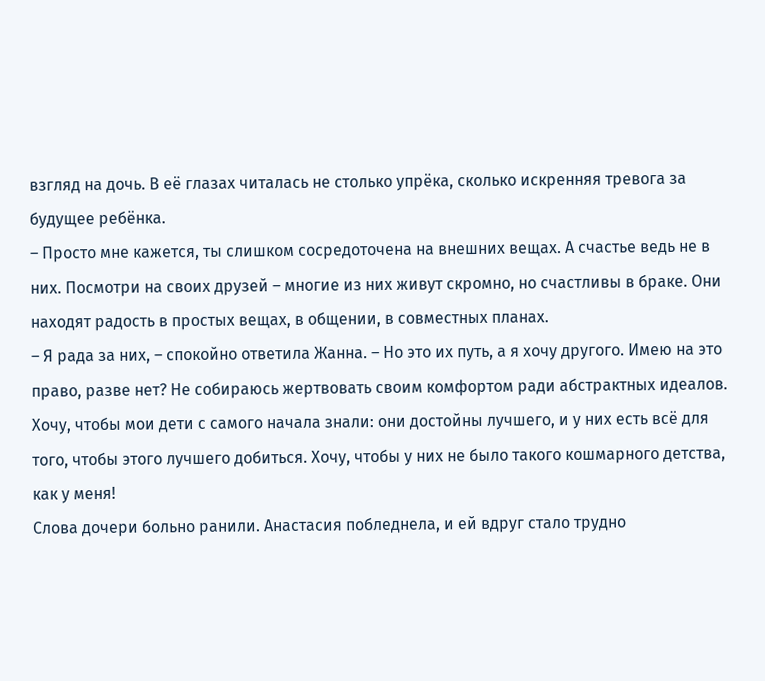взгляд на дочь. В её глазах читалась не столько упрёка, сколько искренняя тревога за будущее ребёнка.
– Просто мне кажется, ты слишком сосредоточена на внешних вещах. А счастье ведь не в них. Посмотри на своих друзей – многие из них живут скромно, но счастливы в браке. Они находят радость в простых вещах, в общении, в совместных планах.
– Я рада за них, – спокойно ответила Жанна. – Но это их путь, а я хочу другого. Имею на это право, разве нет? Не собираюсь жертвовать своим комфортом ради абстрактных идеалов. Хочу, чтобы мои дети с самого начала знали: они достойны лучшего, и у них есть всё для того, чтобы этого лучшего добиться. Хочу, чтобы у них не было такого кошмарного детства, как у меня!
Слова дочери больно ранили. Анастасия побледнела, и ей вдруг стало трудно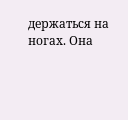держаться на ногах. Она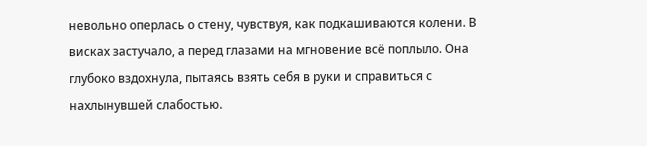невольно оперлась о стену, чувствуя, как подкашиваются колени. В висках застучало, а перед глазами на мгновение всё поплыло. Она глубоко вздохнула, пытаясь взять себя в руки и справиться с нахлынувшей слабостью.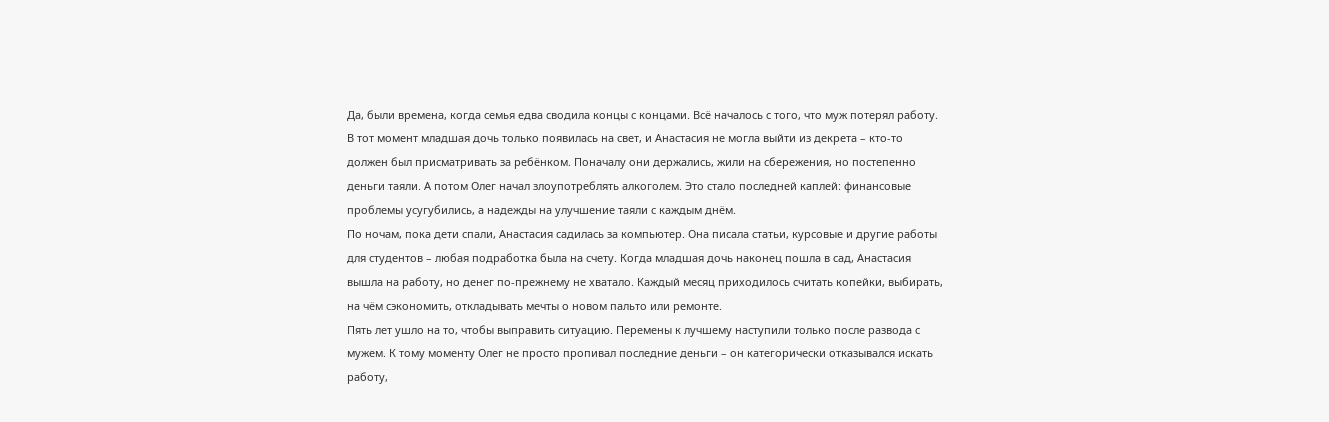Да, были времена, когда семья едва сводила концы с концами. Всё началось с того, что муж потерял работу. В тот момент младшая дочь только появилась на свет, и Анастасия не могла выйти из декрета – кто‑то должен был присматривать за ребёнком. Поначалу они держались, жили на сбережения, но постепенно деньги таяли. А потом Олег начал злоупотреблять алкоголем. Это стало последней каплей: финансовые проблемы усугубились, а надежды на улучшение таяли с каждым днём.
По ночам, пока дети спали, Анастасия садилась за компьютер. Она писала статьи, курсовые и другие работы для студентов – любая подработка была на счету. Когда младшая дочь наконец пошла в сад, Анастасия вышла на работу, но денег по‑прежнему не хватало. Каждый месяц приходилось считать копейки, выбирать, на чём сэкономить, откладывать мечты о новом пальто или ремонте.
Пять лет ушло на то, чтобы выправить ситуацию. Перемены к лучшему наступили только после развода с мужем. К тому моменту Олег не просто пропивал последние деньги – он категорически отказывался искать работу,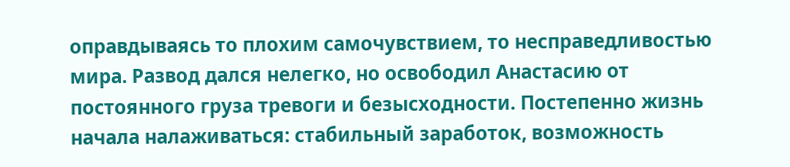оправдываясь то плохим самочувствием, то несправедливостью мира. Развод дался нелегко, но освободил Анастасию от постоянного груза тревоги и безысходности. Постепенно жизнь начала налаживаться: стабильный заработок, возможность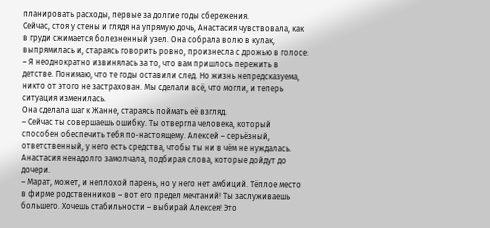планировать расходы, первые за долгие годы сбережения.
Сейчас, стоя у стены и глядя на упрямую дочь, Анастасия чувствовала, как в груди сжимается болезненный узел. Она собрала волю в кулак, выпрямилась и, стараясь говорить ровно, произнесла с дрожью в голосе:
– Я неоднократно извинялась за то, что вам пришлось пережить в детстве. Понимаю, что те годы оставили след. Но жизнь непредсказуема, никто от этого не застрахован. Мы сделали всё, что могли, и теперь ситуация изменилась.
Она сделала шаг к Жанне, стараясь поймать её взгляд.
– Сейчас ты совершаешь ошибку. Ты отвергла человека, который способен обеспечить тебя по‑настоящему. Алексей – серьёзный, ответственный, у него есть средства, чтобы ты ни в чём не нуждалась.
Анастасия ненадолго замолчала, подбирая слова, которые дойдут до дочери.
– Марат, может, и неплохой парень, но у него нет амбиций. Тёплое место в фирме родственников – вот его предел мечтаний! Ты заслуживаешь большего. Хочешь стабильности – выбирай Алексея! Это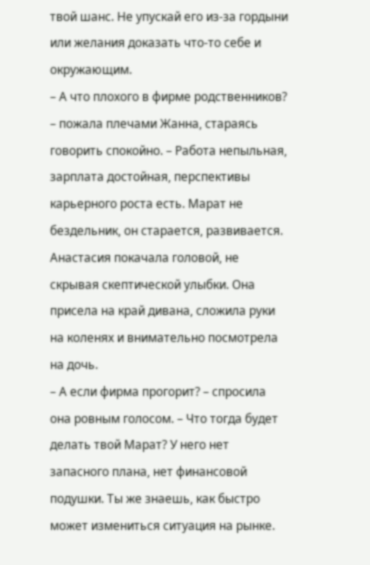твой шанс. Не упускай его из‑за гордыни или желания доказать что‑то себе и окружающим.
– А что плохого в фирме родственников? – пожала плечами Жанна, стараясь говорить спокойно. – Работа непыльная, зарплата достойная, перспективы карьерного роста есть. Марат не бездельник, он старается, развивается.
Анастасия покачала головой, не скрывая скептической улыбки. Она присела на край дивана, сложила руки на коленях и внимательно посмотрела на дочь.
– А если фирма прогорит? – спросила она ровным голосом. – Что тогда будет делать твой Марат? У него нет запасного плана, нет финансовой подушки. Ты же знаешь, как быстро может измениться ситуация на рынке.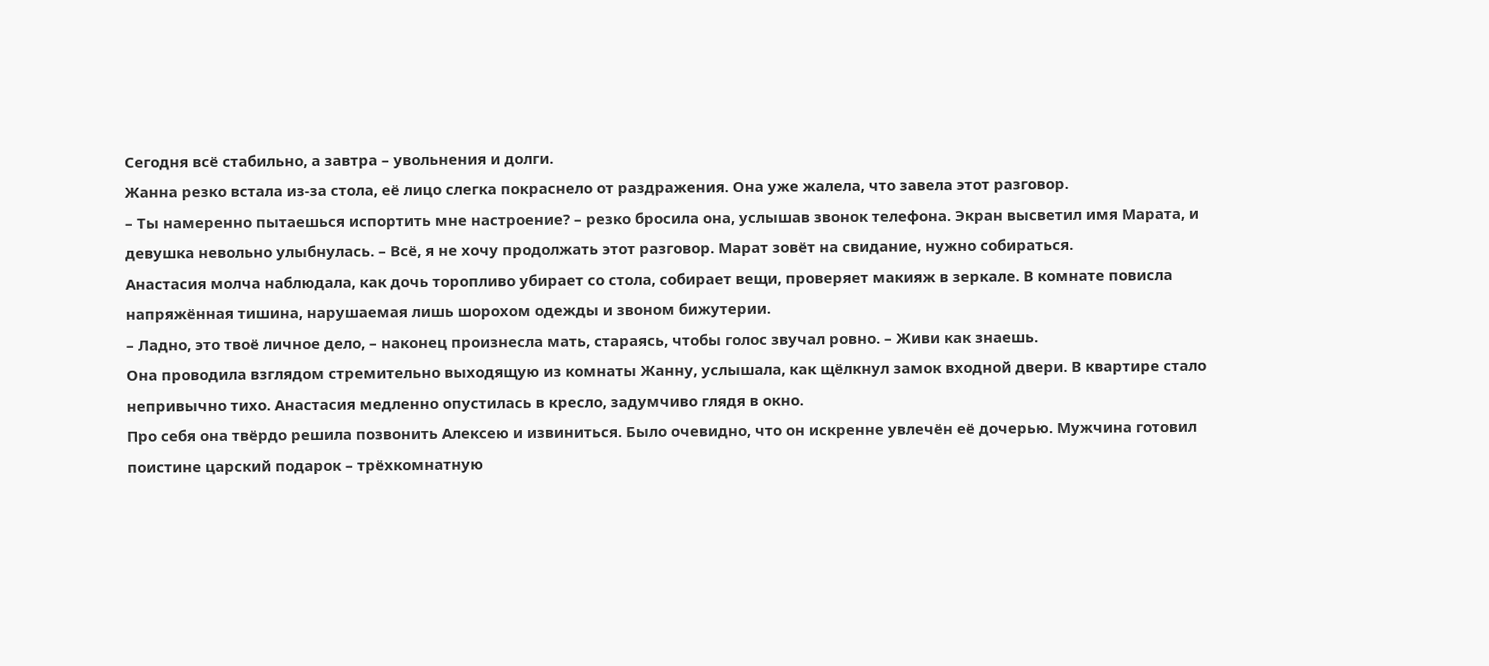Сегодня всё стабильно, а завтра – увольнения и долги.
Жанна резко встала из‑за стола, её лицо слегка покраснело от раздражения. Она уже жалела, что завела этот разговор.
– Ты намеренно пытаешься испортить мне настроение? – резко бросила она, услышав звонок телефона. Экран высветил имя Марата, и девушка невольно улыбнулась. – Всё, я не хочу продолжать этот разговор. Марат зовёт на свидание, нужно собираться.
Анастасия молча наблюдала, как дочь торопливо убирает со стола, собирает вещи, проверяет макияж в зеркале. В комнате повисла напряжённая тишина, нарушаемая лишь шорохом одежды и звоном бижутерии.
– Ладно, это твоё личное дело, – наконец произнесла мать, стараясь, чтобы голос звучал ровно. – Живи как знаешь.
Она проводила взглядом стремительно выходящую из комнаты Жанну, услышала, как щёлкнул замок входной двери. В квартире стало непривычно тихо. Анастасия медленно опустилась в кресло, задумчиво глядя в окно.
Про себя она твёрдо решила позвонить Алексею и извиниться. Было очевидно, что он искренне увлечён её дочерью. Мужчина готовил поистине царский подарок – трёхкомнатную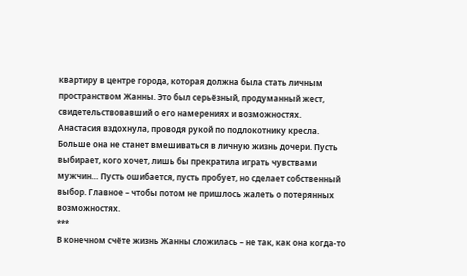квартиру в центре города, которая должна была стать личным пространством Жанны. Это был серьёзный, продуманный жест, свидетельствовавший о его намерениях и возможностях.
Анастасия вздохнула, проводя рукой по подлокотнику кресла. Больше она не станет вмешиваться в личную жизнь дочери. Пусть выбирает, кого хочет, лишь бы прекратила играть чувствами мужчин… Пусть ошибается, пусть пробует, но сделает собственный выбор. Главное – чтобы потом не пришлось жалеть о потерянных возможностях.
***
В конечном счёте жизнь Жанны сложилась – не так, как она когда‑то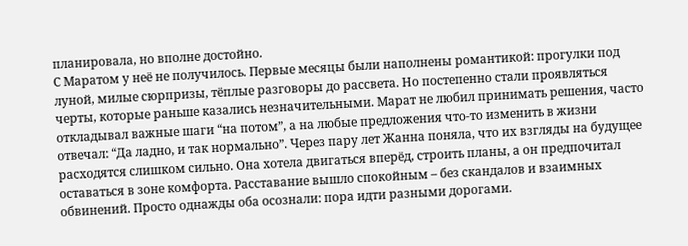планировала, но вполне достойно.
С Маратом у неё не получилось. Первые месяцы были наполнены романтикой: прогулки под луной, милые сюрпризы, тёплые разговоры до рассвета. Но постепенно стали проявляться черты, которые раньше казались незначительными. Марат не любил принимать решения, часто откладывал важные шаги “на потом”, а на любые предложения что‑то изменить в жизни отвечал: “Да ладно, и так нормально”. Через пару лет Жанна поняла, что их взгляды на будущее расходятся слишком сильно. Она хотела двигаться вперёд, строить планы, а он предпочитал оставаться в зоне комфорта. Расставание вышло спокойным – без скандалов и взаимных обвинений. Просто однажды оба осознали: пора идти разными дорогами.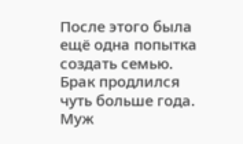После этого была ещё одна попытка создать семью. Брак продлился чуть больше года. Муж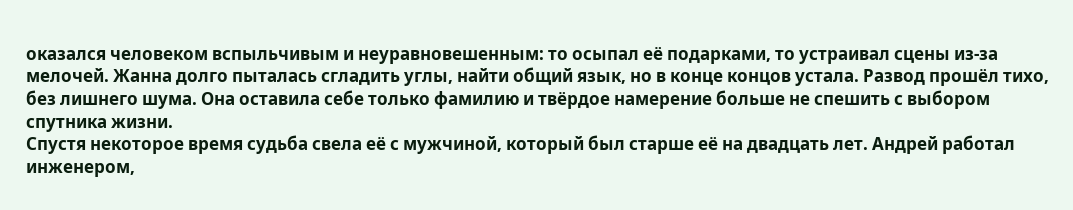оказался человеком вспыльчивым и неуравновешенным: то осыпал её подарками, то устраивал сцены из‑за мелочей. Жанна долго пыталась сгладить углы, найти общий язык, но в конце концов устала. Развод прошёл тихо, без лишнего шума. Она оставила себе только фамилию и твёрдое намерение больше не спешить с выбором спутника жизни.
Спустя некоторое время судьба свела её с мужчиной, который был старше её на двадцать лет. Андрей работал инженером,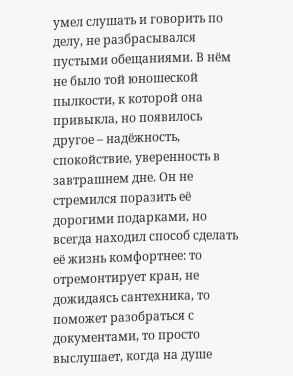умел слушать и говорить по делу, не разбрасывался пустыми обещаниями. В нём не было той юношеской пылкости, к которой она привыкла, но появилось другое – надёжность, спокойствие, уверенность в завтрашнем дне. Он не стремился поразить её дорогими подарками, но всегда находил способ сделать её жизнь комфортнее: то отремонтирует кран, не дожидаясь сантехника, то поможет разобраться с документами, то просто выслушает, когда на душе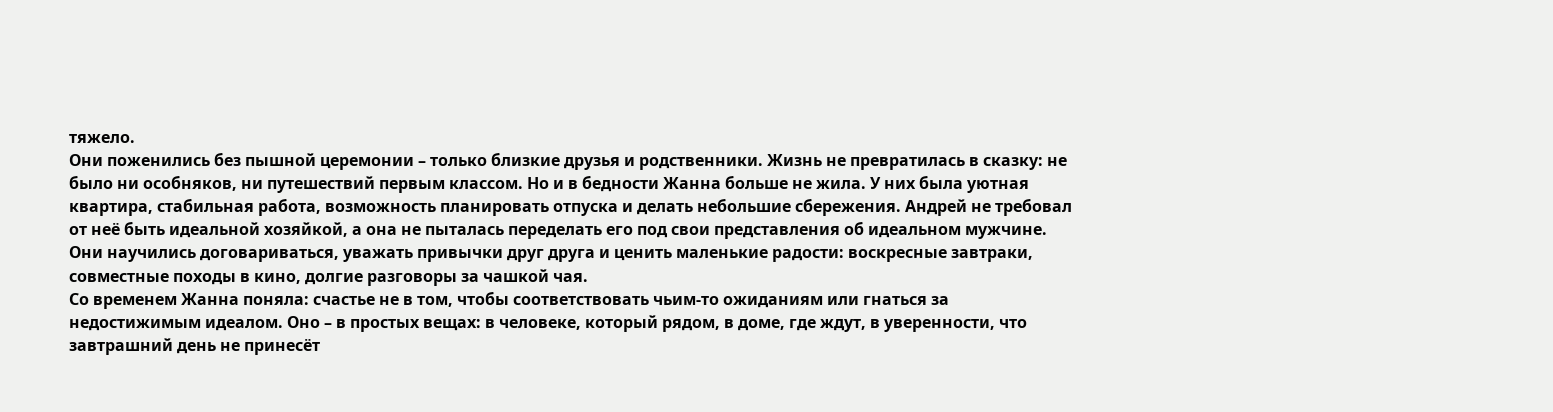тяжело.
Они поженились без пышной церемонии – только близкие друзья и родственники. Жизнь не превратилась в сказку: не было ни особняков, ни путешествий первым классом. Но и в бедности Жанна больше не жила. У них была уютная квартира, стабильная работа, возможность планировать отпуска и делать небольшие сбережения. Андрей не требовал от неё быть идеальной хозяйкой, а она не пыталась переделать его под свои представления об идеальном мужчине. Они научились договариваться, уважать привычки друг друга и ценить маленькие радости: воскресные завтраки, совместные походы в кино, долгие разговоры за чашкой чая.
Со временем Жанна поняла: счастье не в том, чтобы соответствовать чьим‑то ожиданиям или гнаться за недостижимым идеалом. Оно – в простых вещах: в человеке, который рядом, в доме, где ждут, в уверенности, что завтрашний день не принесёт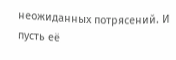неожиданных потрясений. И пусть её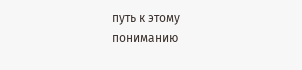путь к этому пониманию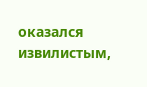оказался извилистым,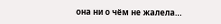она ни о чём не жалела…